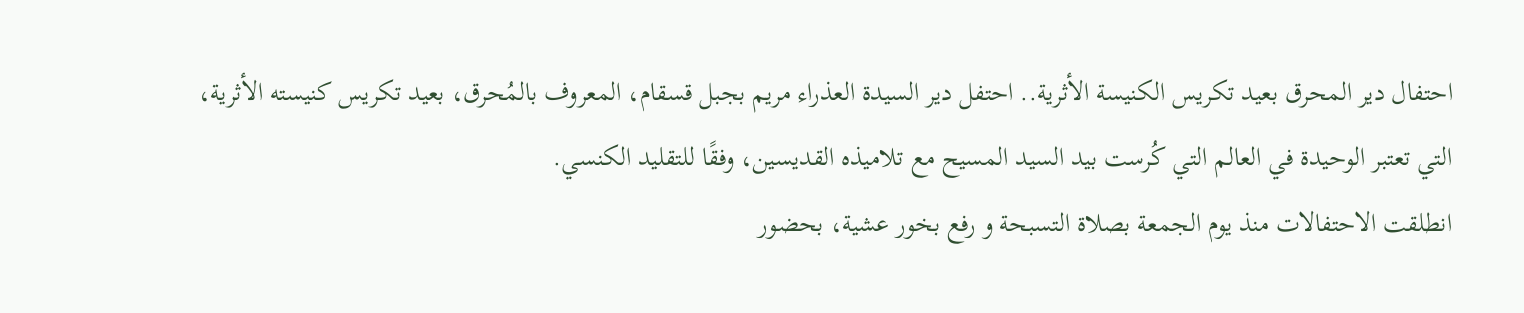احتفال دير المحرق بعيد تكريس الكنيسة الأثرية.. احتفل دير السيدة العذراء مريم بجبل قسقام، المعروف بالمُحرق، بعيد تكريس كنيسته الأثرية، التي تعتبر الوحيدة في العالم التي كُرست بيد السيد المسيح مع تلاميذه القديسين، وفقًا للتقليد الكنسي.
انطلقت الاحتفالات منذ يوم الجمعة بصلاة التسبحة و رفع بخور عشية، بحضور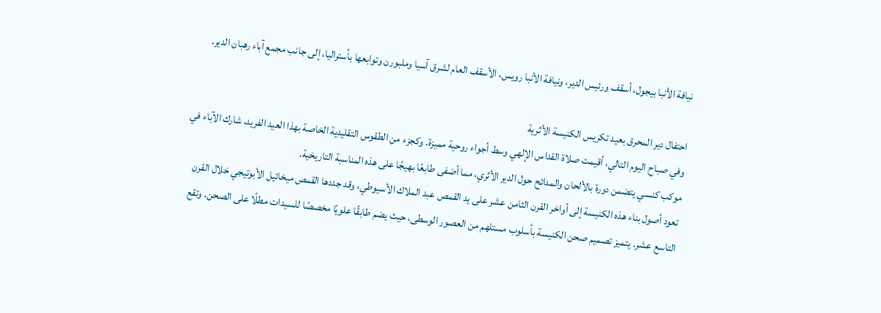نيافة الأنبا بيجول، أسقف ورئيس الدير، ونيافة الأنبا رويس، الأسقف العام لشرق آسيا وملبورن وتوابعها بأستراليا، إلى جانب مجمع آباء رهبان الدير.

احتفال دير المحرق بعيد تكريس الكنيسة الأثرية
وفي صباح اليوم التالي، أقيمت صلاة القداس الإلهي وسط أجواء روحية مميزة. وكجزء من الطقوس التقليدية الخاصة بهذا العيد الفريد، شارك الآباء في موكب كنسي يتضمن دورة بالألحان والمدائح حول الدير الأثري، مما أضفى طابعًا بهيجًا على هذه المناسبة التاريخية.
تعود أصول بناء هذه الكنيسة إلى أواخر القرن الثامن عشر على يد القمص عبد الملاك الأسيوطي، وقد جددها القمص ميخائيل الأبوتيجي خلال القرن التاسع عشر. يتميز تصميم صحن الكنيسة بأسلوب مستلهم من العصور الوسطى، حيث يضم طابقًا علويًا مخصصًا للسيدات مطلًا على الصحن. وتقع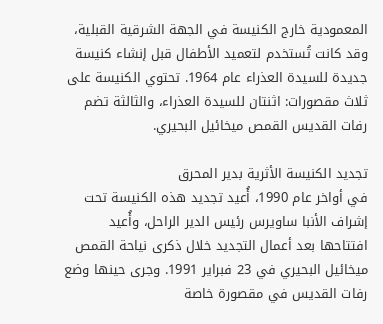المعمودية خارج الكنيسة في الجهة الشرقية القبلية، وقد كانت تُستخدم لتعميد الأطفال قبل إنشاء كنيسة جديدة للسيدة العذراء عام 1964. تحتوي الكنيسة على ثلاث مقصورات: اثنتان للسيدة العذراء، والثالثة تضم رفات القديس القمص ميخائيل البحيري.

تجديد الكنيسة الأثرية بدير المحرق
في أواخر عام 1990، أُعيد تجديد هذه الكنيسة تحت إشراف الأنبا ساويرس رئيس الدير الراحل، وأُعيد افتتاحها بعد أعمال التجديد خلال ذكری نياحة القمص ميخائيل البحيري في 23 فبراير 1991. وجرى حينها وضع رفات القديس في مقصورة خاصة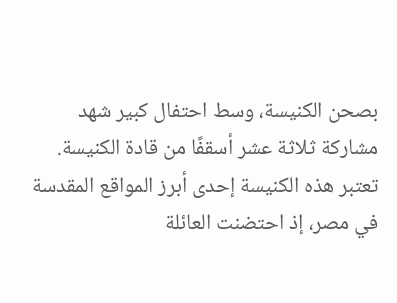بصحن الكنيسة، وسط احتفال كبير شهد مشاركة ثلاثة عشر أسقفًا من قادة الكنيسة.
تعتبر هذه الكنيسة إحدى أبرز المواقع المقدسة في مصر، إذ احتضنت العائلة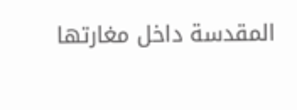المقدسة داخل مغارتها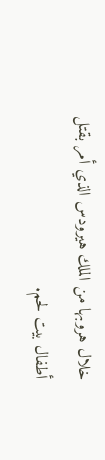خلال هروبها من الملك هيرودس الذي أمر بقتل أطفال بيت لحم.